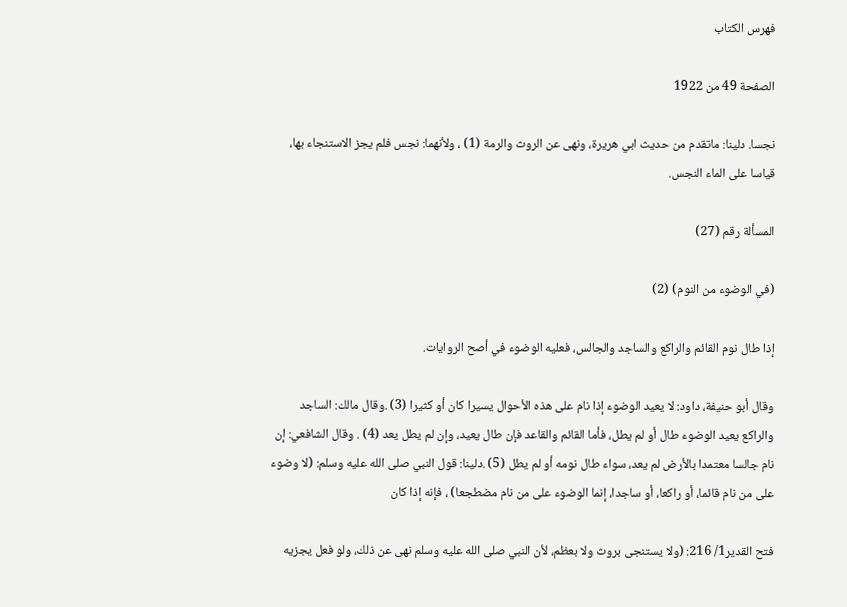فهرس الكتاب

الصفحة 49 من 1922

نجسا. دلينا: ماتقدم من حديث ابي هريرة، ونهى عن الروث والرمة (1) ، ولأنهما: نجس فلم يجز الاستنجاء بها، قياسا على الماء النجس.

المسألة رقم (27)

(في الوضوء من النوم) (2)

إذا طال نوم القائم والراكع والساجد والجالس، فعليه الوضوء في أصح الروايات.

وقال أبو حنيفة، داود: لا يعيد الوضوء إذا نام على هذه الأحوال يسيرا كان أو كثيرا (3) .وقال مالك: الساجد والراكع يعيد الوضوء طال أو لم يطل، فأما القائم والقاعد فإن طال يعيد، وإن لم يطل يعد (4) . وقال الشافعي: إن نام جالسا معتمدا بالأرض لم يعد، سواء طال نومه أو لم يطل (5) .دلينا: قول النبي صلى الله عليه وسلم: (لا وضوء على من نام قائما، أو راكعا، أو ساجدا، إنما الوضوء على من نام مضطجعا) ، فإنه إذا كان

فتح القدير1/ 216: (ولا يستنجى بروث ولا بعظم، لأن النبي صلى الله عليه وسلم نهى عن ذلك، ولو فعل يجزيه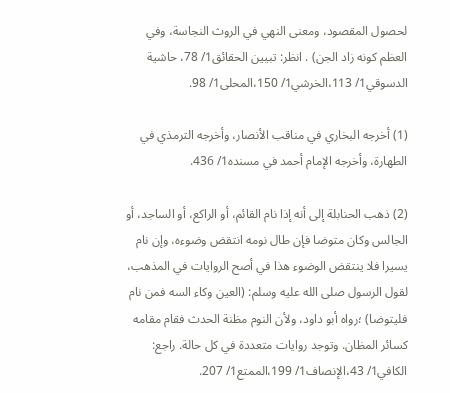لحصول المقصود، ومعنى النهي في الروث النجاسة، وفي العظم كونه زاد الجن) . انظر: تبيين الحقائق1/ 78، حاشية الدسوقي1/ 113،الخرشي1/ 150،المحلى1/ 98.

(1) أخرجه البخاري في مناقب الأنصار، وأخرجه الترمذي في الطهارة، وأخرجه الإمام أحمد في مسنده1/ 436.

(2) ذهب الحنابلة إلى أنه إذا نام القائم، أو الراكع، أو الساجد، أو الجالس وكان متوضا فإن طال نومه انتقض وضوءه، وإن نام يسيرا فلا ينتقض الوضوء هذا في أصح الروايات في المذهب، لقول الرسول صلى الله عليه وسلم: (العين وكاء السه فمن نام فليتوضا) ؛رواه أبو داود، ولأن النوم مظنة الحدث فقام مقامه كسائر المظان. وتوجد روايات متعددة في كل حالة. راجع: الكافي1/ 43،الإنصاف1/ 199،الممتع1/ 207.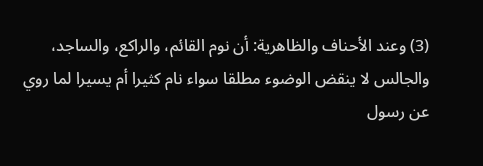(3) وعند الأحناف والظاهرية: أن نوم القائم، والراكع، والساجد، والجالس لا ينقض الوضوء مطلقا سواء نام كثيرا أم يسيرا لما روي عن رسول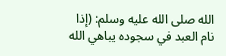الله صلى الله عليه وسلم: (إذا نام العبد في سجوده يباهي الله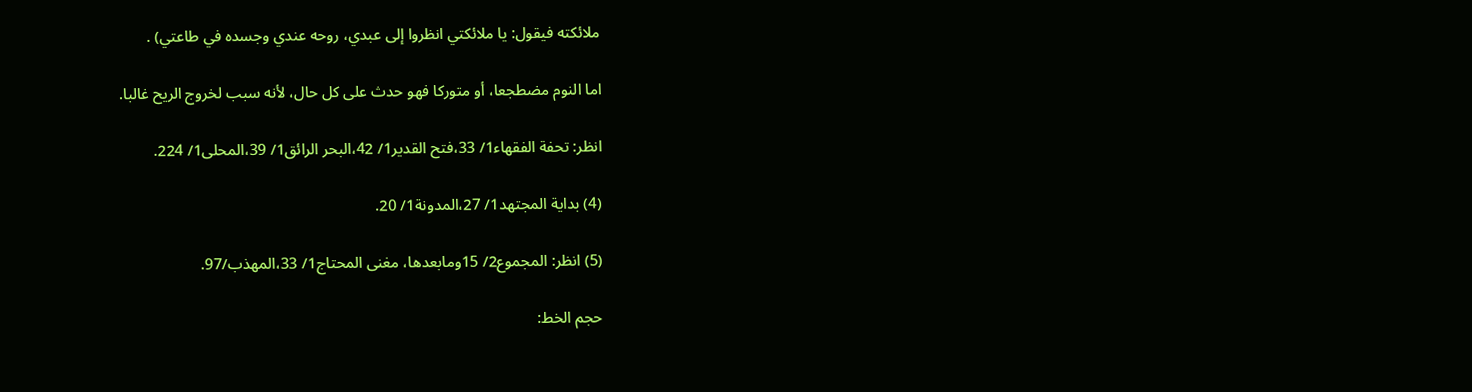ملائكته فيقول: يا ملائكتي انظروا إلى عبدي، روحه عندي وجسده في طاعتي) .

اما النوم مضطجعا، أو متوركا فهو حدث على كل حال، لأنه سبب لخروج الريح غالبا.

انظر: تحفة الفقهاء1/ 33،فتح القدير1/ 42،البحر الرائق1/ 39،المحلى1/ 224.

(4) بداية المجتهد1/ 27،المدونة1/ 20.

(5) انظر: المجموع2/ 15ومابعدها، مغنى المحتاج1/ 33،المهذب/97.

حجم الخط: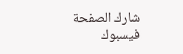شارك الصفحة
فيسبوك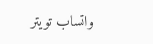واتساب تويتر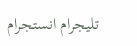تليجرام انستجرام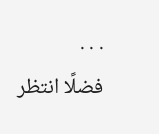. . .
فضلًا انتظر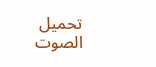تحميل الصوت